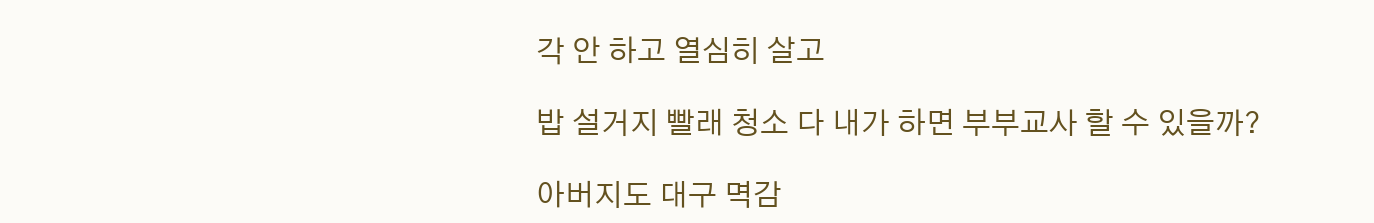각 안 하고 열심히 살고

밥 설거지 빨래 청소 다 내가 하면 부부교사 할 수 있을까?

아버지도 대구 멱감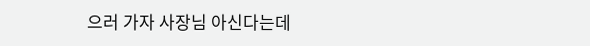으러 가자 사장님 아신다는데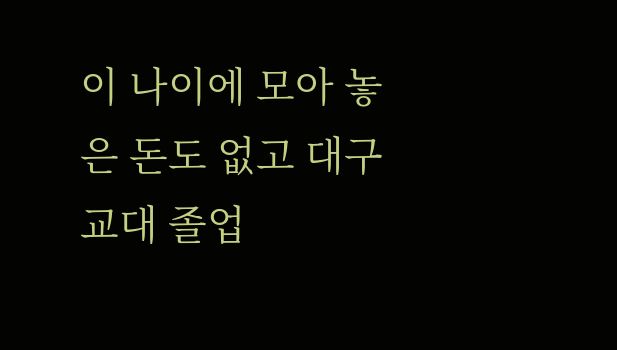이 나이에 모아 놓은 돈도 없고 대구교대 졸업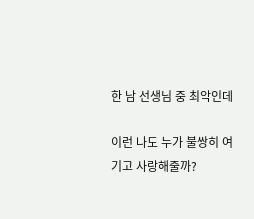한 남 선생님 중 최악인데

이런 나도 누가 불쌍히 여기고 사랑해줄까?